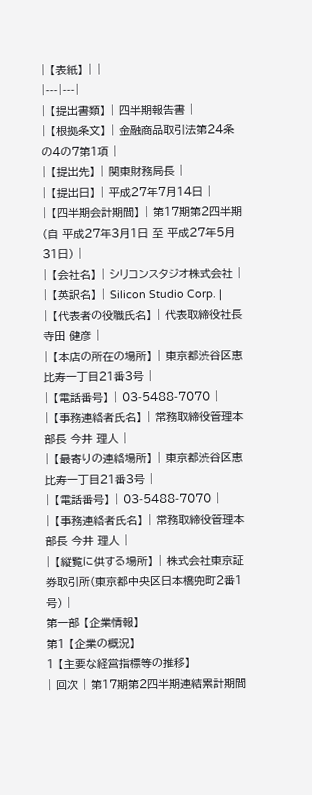| 【表紙】 | |
|---|---|
| 【提出書類】 | 四半期報告書 |
| 【根拠条文】 | 金融商品取引法第24条の4の7第1項 |
| 【提出先】 | 関東財務局長 |
| 【提出日】 | 平成27年7月14日 |
| 【四半期会計期間】 | 第17期第2四半期(自 平成27年3月1日 至 平成27年5月31日) |
| 【会社名】 | シリコンスタジオ株式会社 |
| 【英訳名】 | Silicon Studio Corp. |
| 【代表者の役職氏名】 | 代表取締役社長 寺田 健彦 |
| 【本店の所在の場所】 | 東京都渋谷区恵比寿一丁目21番3号 |
| 【電話番号】 | 03-5488-7070 |
| 【事務連絡者氏名】 | 常務取締役管理本部長 今井 理人 |
| 【最寄りの連絡場所】 | 東京都渋谷区恵比寿一丁目21番3号 |
| 【電話番号】 | 03-5488-7070 |
| 【事務連絡者氏名】 | 常務取締役管理本部長 今井 理人 |
| 【縦覧に供する場所】 | 株式会社東京証券取引所(東京都中央区日本橋兜町2番1号) |
第一部 【企業情報】
第1 【企業の概況】
1 【主要な経営指標等の推移】
| 回次 | 第17期第2四半期連結累計期間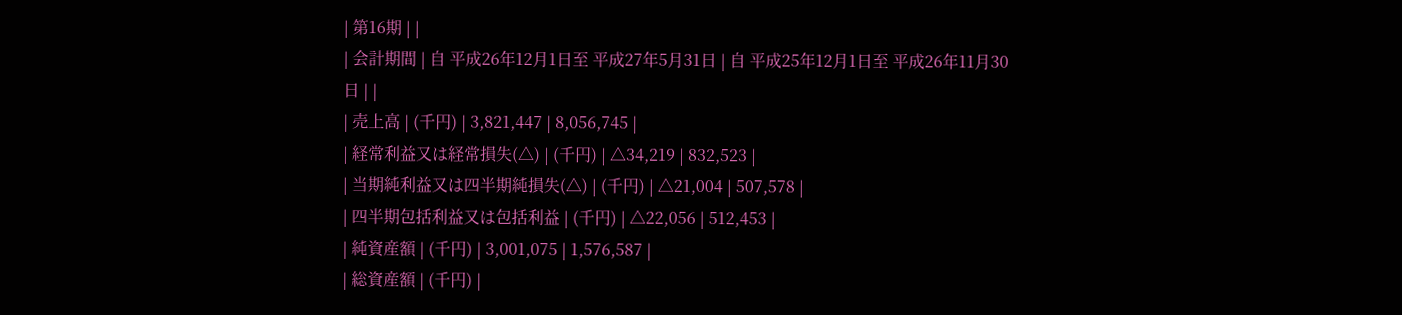| 第16期 | |
| 会計期間 | 自 平成26年12月1日至 平成27年5月31日 | 自 平成25年12月1日至 平成26年11月30日 | |
| 売上高 | (千円) | 3,821,447 | 8,056,745 |
| 経常利益又は経常損失(△) | (千円) | △34,219 | 832,523 |
| 当期純利益又は四半期純損失(△) | (千円) | △21,004 | 507,578 |
| 四半期包括利益又は包括利益 | (千円) | △22,056 | 512,453 |
| 純資産額 | (千円) | 3,001,075 | 1,576,587 |
| 総資産額 | (千円) |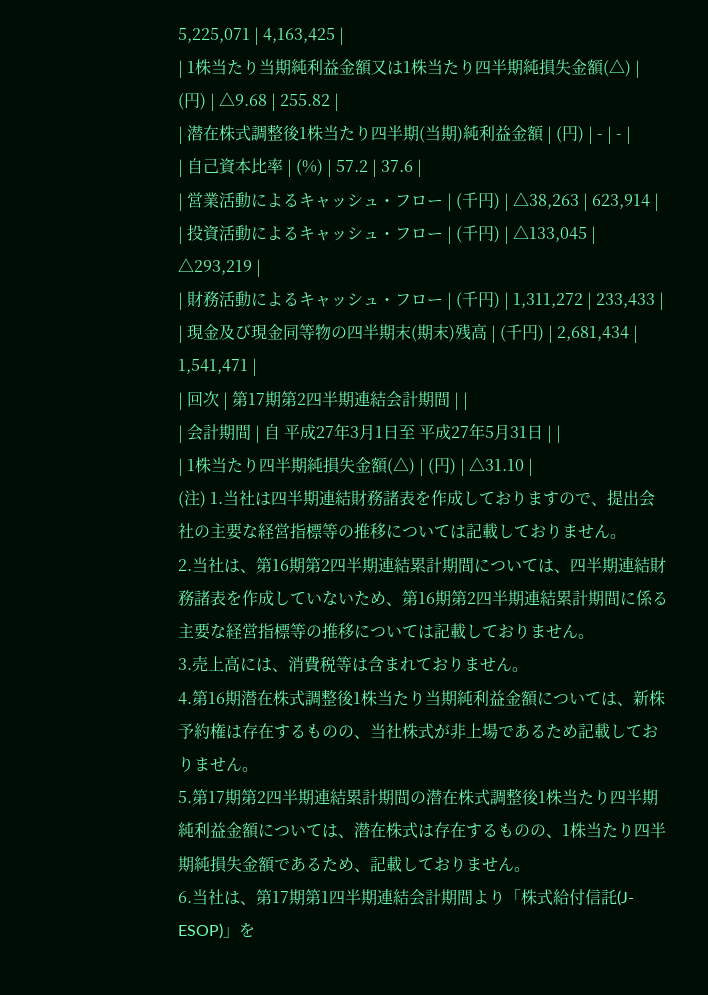5,225,071 | 4,163,425 |
| 1株当たり当期純利益金額又は1株当たり四半期純損失金額(△) | (円) | △9.68 | 255.82 |
| 潜在株式調整後1株当たり四半期(当期)純利益金額 | (円) | - | - |
| 自己資本比率 | (%) | 57.2 | 37.6 |
| 営業活動によるキャッシュ・フロー | (千円) | △38,263 | 623,914 |
| 投資活動によるキャッシュ・フロー | (千円) | △133,045 | △293,219 |
| 財務活動によるキャッシュ・フロー | (千円) | 1,311,272 | 233,433 |
| 現金及び現金同等物の四半期末(期末)残高 | (千円) | 2,681,434 | 1,541,471 |
| 回次 | 第17期第2四半期連結会計期間 | |
| 会計期間 | 自 平成27年3月1日至 平成27年5月31日 | |
| 1株当たり四半期純損失金額(△) | (円) | △31.10 |
(注) 1.当社は四半期連結財務諸表を作成しておりますので、提出会社の主要な経営指標等の推移については記載しておりません。
2.当社は、第16期第2四半期連結累計期間については、四半期連結財務諸表を作成していないため、第16期第2四半期連結累計期間に係る主要な経営指標等の推移については記載しておりません。
3.売上高には、消費税等は含まれておりません。
4.第16期潜在株式調整後1株当たり当期純利益金額については、新株予約権は存在するものの、当社株式が非上場であるため記載しておりません。
5.第17期第2四半期連結累計期間の潜在株式調整後1株当たり四半期純利益金額については、潜在株式は存在するものの、1株当たり四半期純損失金額であるため、記載しておりません。
6.当社は、第17期第1四半期連結会計期間より「株式給付信託(J-ESOP)」を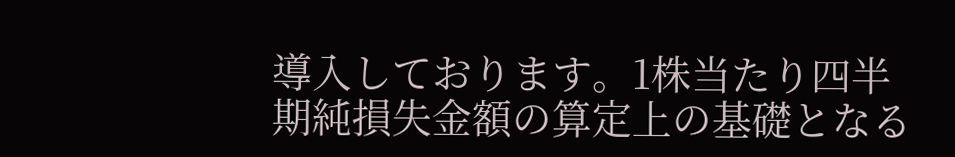導入しております。1株当たり四半期純損失金額の算定上の基礎となる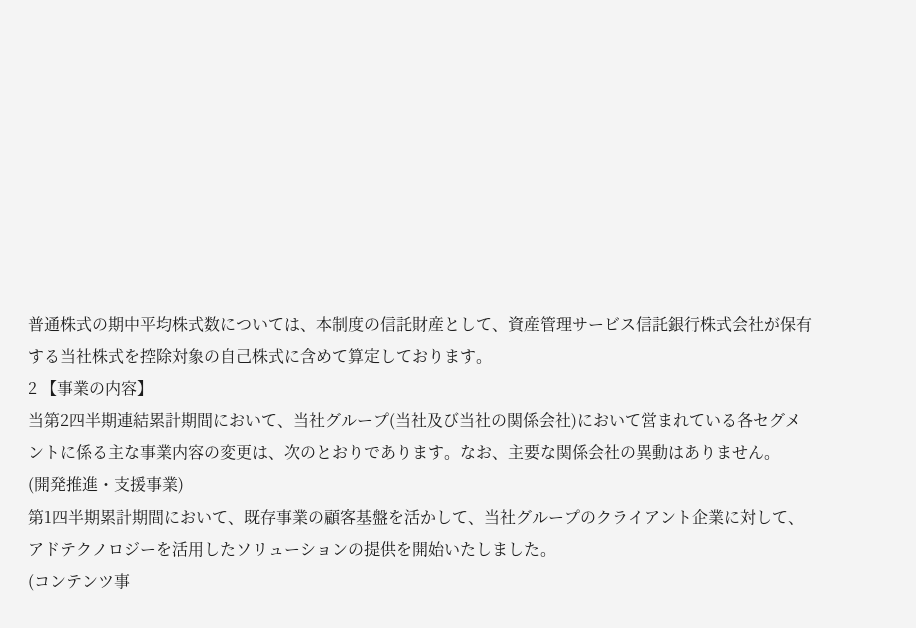普通株式の期中平均株式数については、本制度の信託財産として、資産管理サービス信託銀行株式会社が保有する当社株式を控除対象の自己株式に含めて算定しております。
2 【事業の内容】
当第2四半期連結累計期間において、当社グループ(当社及び当社の関係会社)において営まれている各セグメントに係る主な事業内容の変更は、次のとおりであります。なお、主要な関係会社の異動はありません。
(開発推進・支援事業)
第1四半期累計期間において、既存事業の顧客基盤を活かして、当社グループのクライアント企業に対して、アドテクノロジーを活用したソリューションの提供を開始いたしました。
(コンテンツ事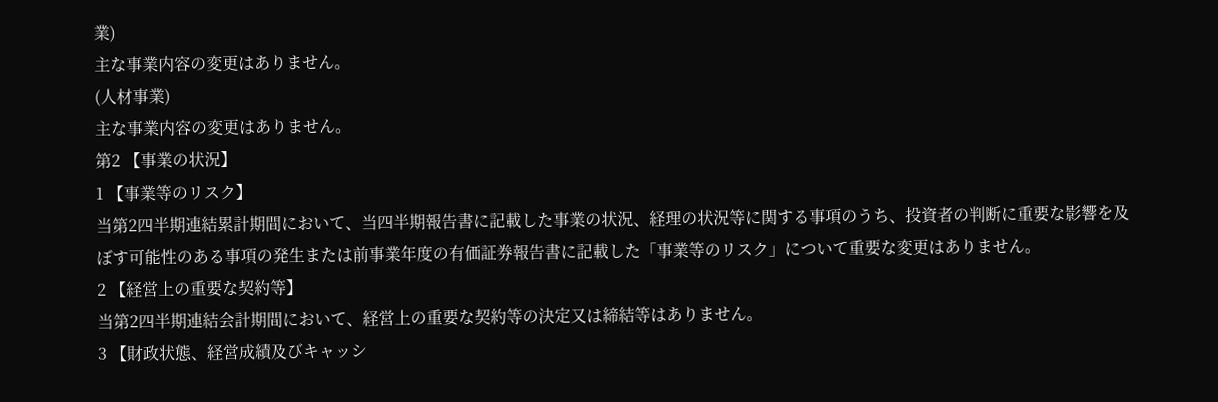業)
主な事業内容の変更はありません。
(人材事業)
主な事業内容の変更はありません。
第2 【事業の状況】
1 【事業等のリスク】
当第2四半期連結累計期間において、当四半期報告書に記載した事業の状況、経理の状況等に関する事項のうち、投資者の判断に重要な影響を及ぼす可能性のある事項の発生または前事業年度の有価証券報告書に記載した「事業等のリスク」について重要な変更はありません。
2 【経営上の重要な契約等】
当第2四半期連結会計期間において、経営上の重要な契約等の決定又は締結等はありません。
3 【財政状態、経営成績及びキャッシ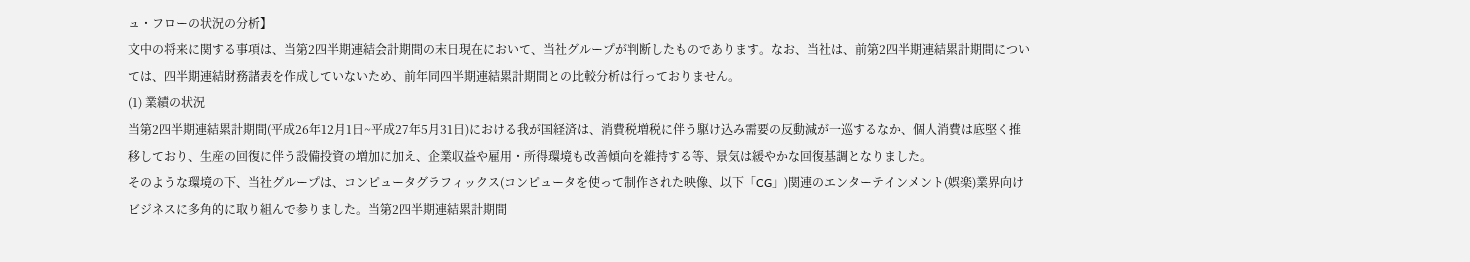ュ・フローの状況の分析】
文中の将来に関する事項は、当第2四半期連結会計期間の末日現在において、当社グループが判断したものであります。なお、当社は、前第2四半期連結累計期間については、四半期連結財務諸表を作成していないため、前年同四半期連結累計期間との比較分析は行っておりません。
(1) 業績の状況
当第2四半期連結累計期間(平成26年12月1日~平成27年5月31日)における我が国経済は、消費税増税に伴う駆け込み需要の反動減が一巡するなか、個人消費は底堅く推移しており、生産の回復に伴う設備投資の増加に加え、企業収益や雇用・所得環境も改善傾向を維持する等、景気は緩やかな回復基調となりました。
そのような環境の下、当社グループは、コンピュータグラフィックス(コンピュータを使って制作された映像、以下「CG」)関連のエンターテインメント(娯楽)業界向けビジネスに多角的に取り組んで参りました。当第2四半期連結累計期間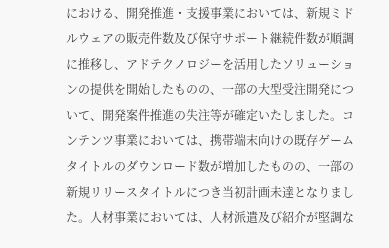における、開発推進・支援事業においては、新規ミドルウェアの販売件数及び保守サポート継続件数が順調に推移し、アドテクノロジーを活用したソリューションの提供を開始したものの、一部の大型受注開発について、開発案件推進の失注等が確定いたしました。コンテンツ事業においては、携帯端末向けの既存ゲームタイトルのダウンロード数が増加したものの、一部の新規リリースタイトルにつき当初計画未達となりました。人材事業においては、人材派遣及び紹介が堅調な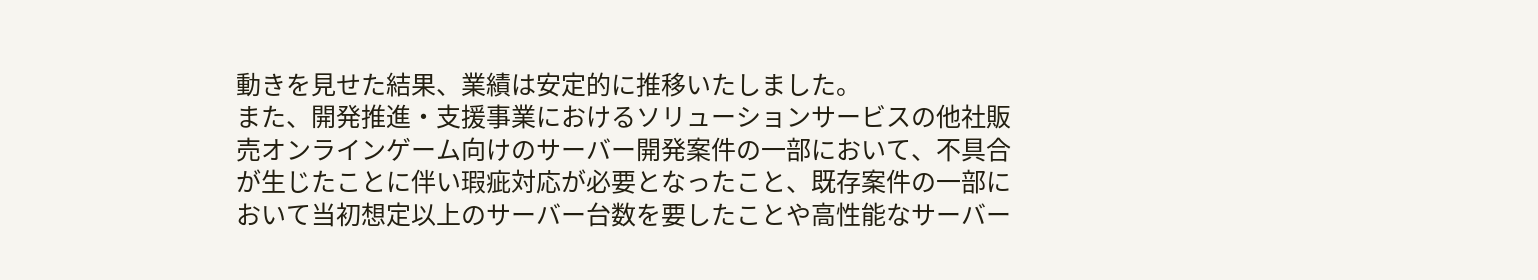動きを見せた結果、業績は安定的に推移いたしました。
また、開発推進・支援事業におけるソリューションサービスの他社販売オンラインゲーム向けのサーバー開発案件の一部において、不具合が生じたことに伴い瑕疵対応が必要となったこと、既存案件の一部において当初想定以上のサーバー台数を要したことや高性能なサーバー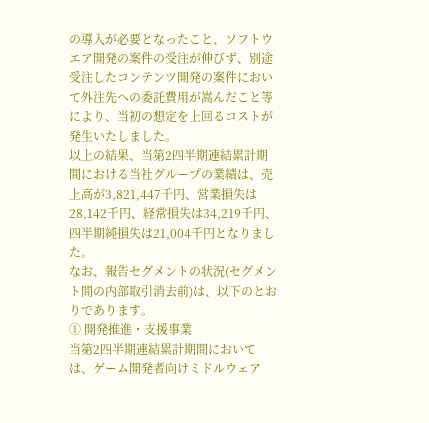の導入が必要となったこと、ソフトウエア開発の案件の受注が伸びず、別途受注したコンテンツ開発の案件において外注先への委託費用が嵩んだこと等により、当初の想定を上回るコストが発生いたしました。
以上の結果、当第2四半期連結累計期間における当社グループの業績は、売上高が3,821,447千円、営業損失は28,142千円、経常損失は34,219千円、四半期純損失は21,004千円となりました。
なお、報告セグメントの状況(セグメント間の内部取引消去前)は、以下のとおりであります。
① 開発推進・支援事業
当第2四半期連結累計期間においては、ゲーム開発者向けミドルウェア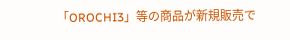「OROCHI3」等の商品が新規販売で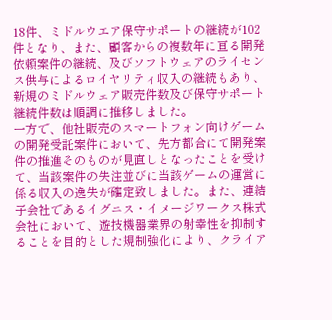18件、ミドルウエア保守サポートの継続が102件となり、また、顧客からの複数年に亘る開発依頼案件の継続、及びソフトウェアのライセンス供与によるロイヤリティ収入の継続もあり、新規のミドルウェア販売件数及び保守サポート継続件数は順調に推移しました。
一方で、他社販売のスマートフォン向けゲームの開発受託案件において、先方都合にて開発案件の推進そのものが見直しとなったことを受けて、当該案件の失注並びに当該ゲームの運営に係る収入の逸失が確定致しました。また、連結子会社であるイグニス・イメージワークス株式会社において、遊技機器業界の射幸性を抑制することを目的とした規制強化により、クライア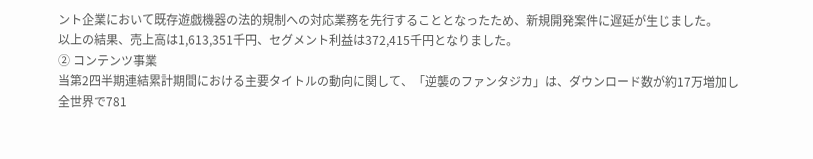ント企業において既存遊戯機器の法的規制への対応業務を先行することとなったため、新規開発案件に遅延が生じました。
以上の結果、売上高は1,613,351千円、セグメント利益は372,415千円となりました。
② コンテンツ事業
当第2四半期連結累計期間における主要タイトルの動向に関して、「逆襲のファンタジカ」は、ダウンロード数が約17万増加し全世界で781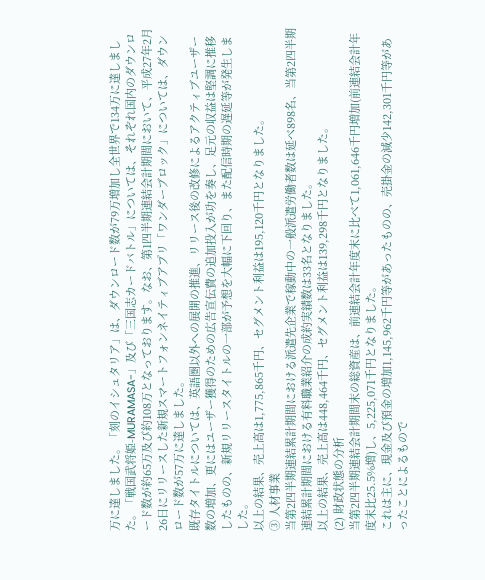万に達しました。「刻のイシュタリア」は、ダウンロード数が79万増加し全世界で134万に達しました。「戦国武将姫-MURAMASA-」及び「三国志カードバトル」については、それぞれ国内のダウンロード数が約65万及び約108万となっております。なお、第1四半期連結会計期間において、平成27年2月26日にリリースした新規スマートフォンネイティブアプリ「ワンダーブロック」については、ダウンロード数が57万に達しました。
既存タイトルについては、英語圏以外への展開の推進、リリース後の改修によるアクティブユーザー数の増加、更にはユーザー獲得のための広告宣伝費の追加投入が功を奏し、足元の収益は堅調に推移したものの、新規リリースタイトルの一部が予想を大幅に下回り、また配信時期の遅延等が発生しました。
以上の結果、売上高は1,775,865千円、セグメント利益は195,120千円となりました。
③ 人材事業
当第2四半期連結累計期間における派遣先企業で稼動中の一般派遣労働者数は延べ898名、当第2四半期連結累計期間における有料職業紹介の成約実績数は33名となりました。
以上の結果、売上高は448,464千円、セグメント利益は139,298千円となりました。
(2) 財政状態の分析
当第2四半期連結会計期間末の総資産は、前連結会計年度末に比べて1,061,646千円増加(前連結会計年度末比25.5%増)し、5,225,071千円となりました。
これは主に、現金及び預金の増加1,145,962千円等があったものの、売掛金の減少142,301千円等があったことによるもので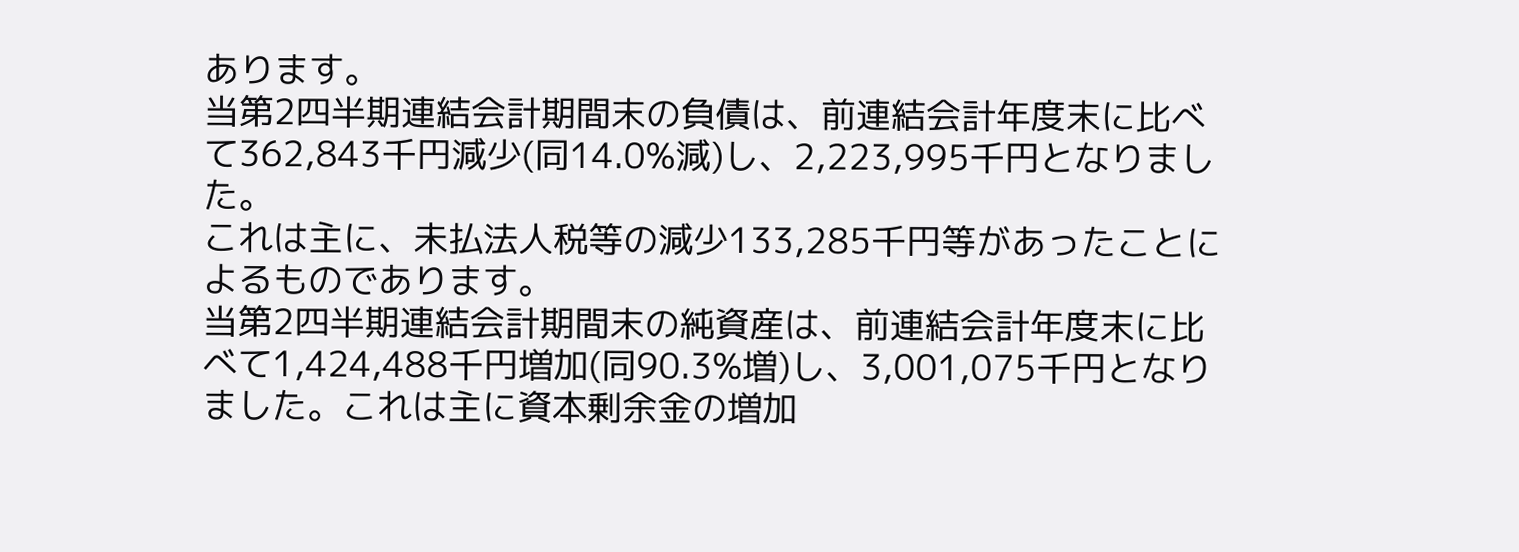あります。
当第2四半期連結会計期間末の負債は、前連結会計年度末に比べて362,843千円減少(同14.0%減)し、2,223,995千円となりました。
これは主に、未払法人税等の減少133,285千円等があったことによるものであります。
当第2四半期連結会計期間末の純資産は、前連結会計年度末に比べて1,424,488千円増加(同90.3%増)し、3,001,075千円となりました。これは主に資本剰余金の増加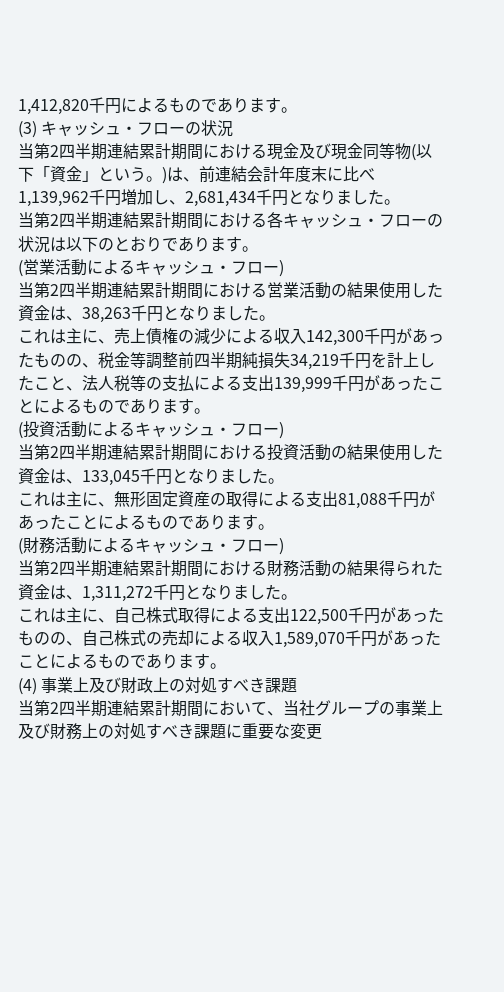1,412,820千円によるものであります。
(3) キャッシュ・フローの状況
当第2四半期連結累計期間における現金及び現金同等物(以下「資金」という。)は、前連結会計年度末に比べ1,139,962千円増加し、2,681,434千円となりました。
当第2四半期連結累計期間における各キャッシュ・フローの状況は以下のとおりであります。
(営業活動によるキャッシュ・フロー)
当第2四半期連結累計期間における営業活動の結果使用した資金は、38,263千円となりました。
これは主に、売上債権の減少による収入142,300千円があったものの、税金等調整前四半期純損失34,219千円を計上したこと、法人税等の支払による支出139,999千円があったことによるものであります。
(投資活動によるキャッシュ・フロー)
当第2四半期連結累計期間における投資活動の結果使用した資金は、133,045千円となりました。
これは主に、無形固定資産の取得による支出81,088千円があったことによるものであります。
(財務活動によるキャッシュ・フロー)
当第2四半期連結累計期間における財務活動の結果得られた資金は、1,311,272千円となりました。
これは主に、自己株式取得による支出122,500千円があったものの、自己株式の売却による収入1,589,070千円があったことによるものであります。
(4) 事業上及び財政上の対処すべき課題
当第2四半期連結累計期間において、当社グループの事業上及び財務上の対処すべき課題に重要な変更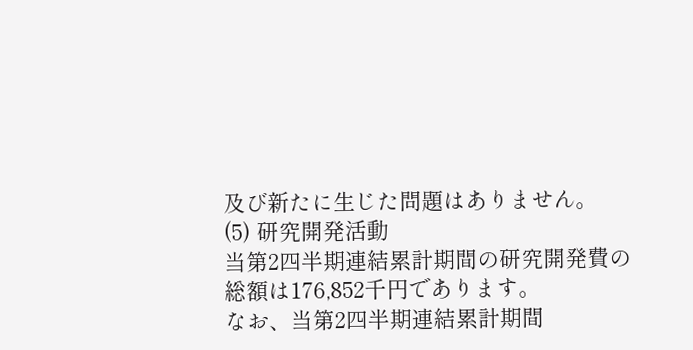及び新たに生じた問題はありません。
(5) 研究開発活動
当第2四半期連結累計期間の研究開発費の総額は176,852千円であります。
なお、当第2四半期連結累計期間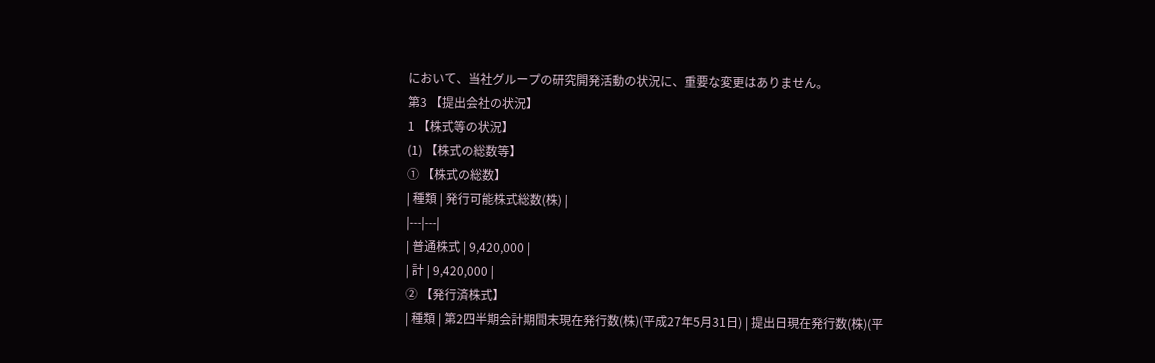において、当社グループの研究開発活動の状況に、重要な変更はありません。
第3 【提出会社の状況】
1 【株式等の状況】
(1) 【株式の総数等】
① 【株式の総数】
| 種類 | 発行可能株式総数(株) |
|---|---|
| 普通株式 | 9,420,000 |
| 計 | 9,420,000 |
② 【発行済株式】
| 種類 | 第2四半期会計期間末現在発行数(株)(平成27年5月31日) | 提出日現在発行数(株)(平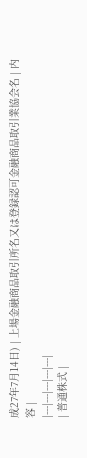成27年7月14日) | 上場金融商品取引所名又は登録認可金融商品取引業協会名 | 内容 |
|---|---|---|---|---|
| 普通株式 |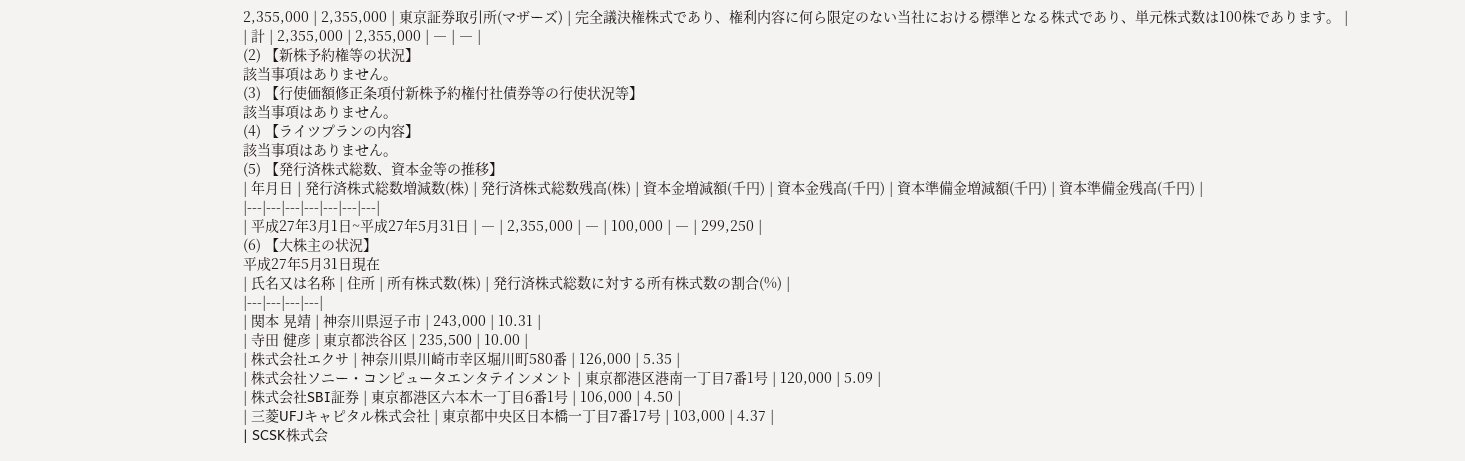2,355,000 | 2,355,000 | 東京証券取引所(マザーズ) | 完全議決権株式であり、権利内容に何ら限定のない当社における標準となる株式であり、単元株式数は100株であります。 |
| 計 | 2,355,000 | 2,355,000 | ― | ― |
(2) 【新株予約権等の状況】
該当事項はありません。
(3) 【行使価額修正条項付新株予約権付社債券等の行使状況等】
該当事項はありません。
(4) 【ライツプランの内容】
該当事項はありません。
(5) 【発行済株式総数、資本金等の推移】
| 年月日 | 発行済株式総数増減数(株) | 発行済株式総数残高(株) | 資本金増減額(千円) | 資本金残高(千円) | 資本準備金増減額(千円) | 資本準備金残高(千円) |
|---|---|---|---|---|---|---|
| 平成27年3月1日~平成27年5月31日 | ― | 2,355,000 | ― | 100,000 | ― | 299,250 |
(6) 【大株主の状況】
平成27年5月31日現在
| 氏名又は名称 | 住所 | 所有株式数(株) | 発行済株式総数に対する所有株式数の割合(%) |
|---|---|---|---|
| 関本 晃靖 | 神奈川県逗子市 | 243,000 | 10.31 |
| 寺田 健彦 | 東京都渋谷区 | 235,500 | 10.00 |
| 株式会社エクサ | 神奈川県川崎市幸区堀川町580番 | 126,000 | 5.35 |
| 株式会社ソニー・コンピュータエンタテインメント | 東京都港区港南一丁目7番1号 | 120,000 | 5.09 |
| 株式会社SBI証券 | 東京都港区六本木一丁目6番1号 | 106,000 | 4.50 |
| 三菱UFJキャピタル株式会社 | 東京都中央区日本橋一丁目7番17号 | 103,000 | 4.37 |
| SCSK株式会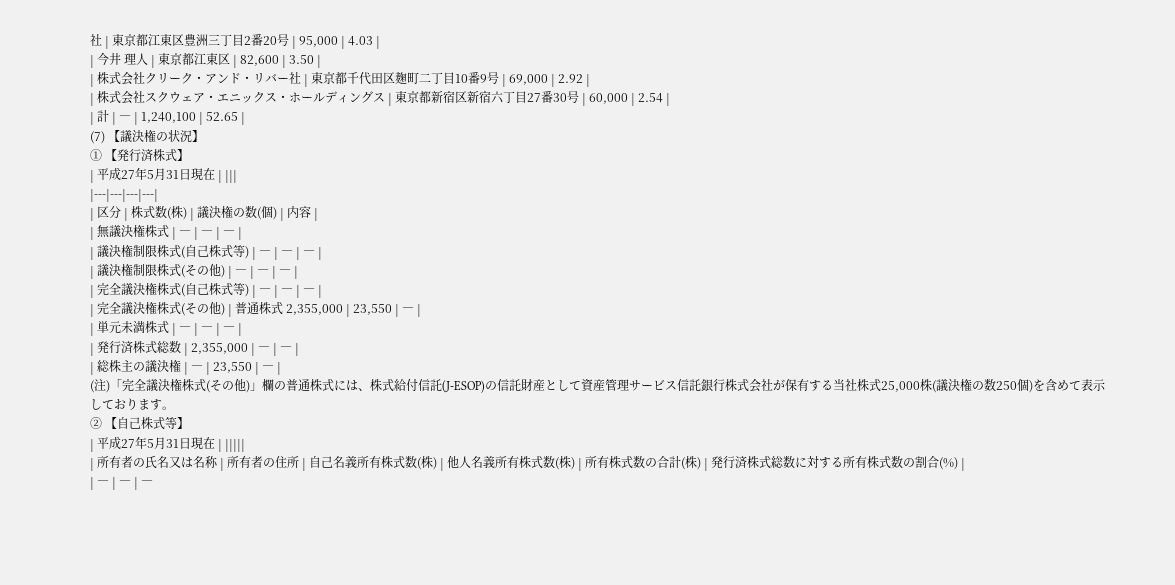社 | 東京都江東区豊洲三丁目2番20号 | 95,000 | 4.03 |
| 今井 理人 | 東京都江東区 | 82,600 | 3.50 |
| 株式会社クリーク・アンド・リバー社 | 東京都千代田区麹町二丁目10番9号 | 69,000 | 2.92 |
| 株式会社スクウェア・エニックス・ホールディングス | 東京都新宿区新宿六丁目27番30号 | 60,000 | 2.54 |
| 計 | ― | 1,240,100 | 52.65 |
(7) 【議決権の状況】
① 【発行済株式】
| 平成27年5月31日現在 | |||
|---|---|---|---|
| 区分 | 株式数(株) | 議決権の数(個) | 内容 |
| 無議決権株式 | ― | ― | ― |
| 議決権制限株式(自己株式等) | ― | ― | ― |
| 議決権制限株式(その他) | ― | ― | ― |
| 完全議決権株式(自己株式等) | ― | ― | ― |
| 完全議決権株式(その他) | 普通株式 2,355,000 | 23,550 | ― |
| 単元未満株式 | ― | ― | ― |
| 発行済株式総数 | 2,355,000 | ― | ― |
| 総株主の議決権 | ― | 23,550 | ― |
(注)「完全議決権株式(その他)」欄の普通株式には、株式給付信託(J-ESOP)の信託財産として資産管理サービス信託銀行株式会社が保有する当社株式25,000株(議決権の数250個)を含めて表示しております。
② 【自己株式等】
| 平成27年5月31日現在 | |||||
| 所有者の氏名又は名称 | 所有者の住所 | 自己名義所有株式数(株) | 他人名義所有株式数(株) | 所有株式数の合計(株) | 発行済株式総数に対する所有株式数の割合(%) |
| ― | ― | ―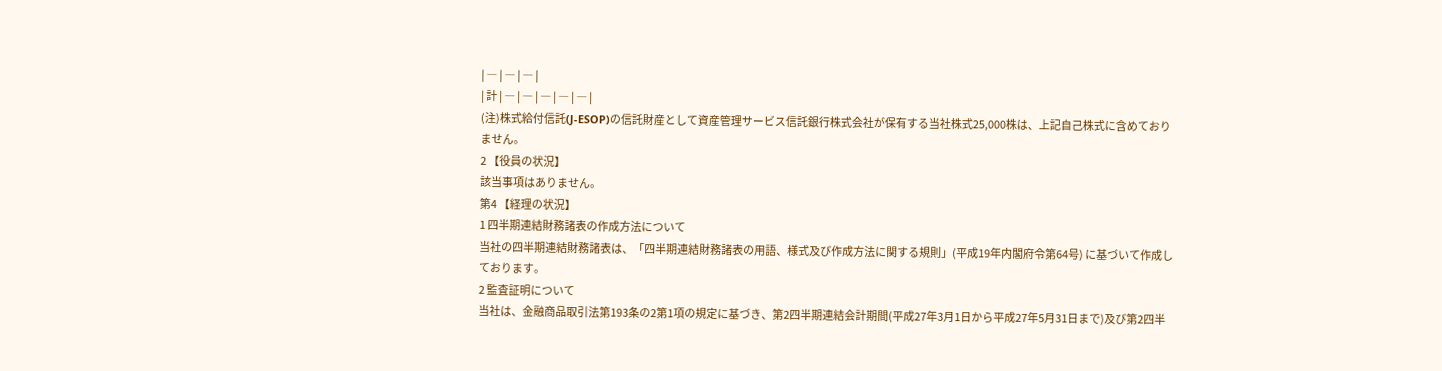| ― | ― | ― |
| 計 | ― | ― | ― | ― | ― |
(注)株式給付信託(J-ESOP)の信託財産として資産管理サービス信託銀行株式会社が保有する当社株式25,000株は、上記自己株式に含めておりません。
2 【役員の状況】
該当事項はありません。
第4 【経理の状況】
1 四半期連結財務諸表の作成方法について
当社の四半期連結財務諸表は、「四半期連結財務諸表の用語、様式及び作成方法に関する規則」(平成19年内閣府令第64号) に基づいて作成しております。
2 監査証明について
当社は、金融商品取引法第193条の2第1項の規定に基づき、第2四半期連結会計期間(平成27年3月1日から平成27年5月31日まで)及び第2四半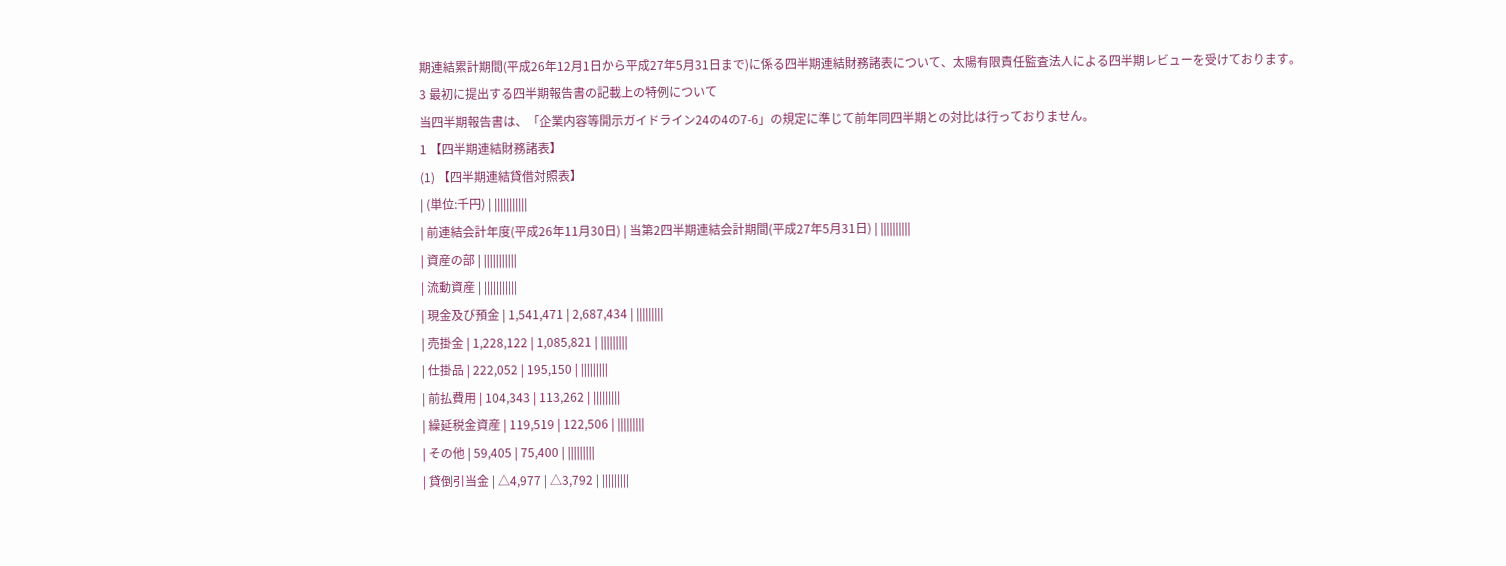期連結累計期間(平成26年12月1日から平成27年5月31日まで)に係る四半期連結財務諸表について、太陽有限責任監査法人による四半期レビューを受けております。
3 最初に提出する四半期報告書の記載上の特例について
当四半期報告書は、「企業内容等開示ガイドライン24の4の7-6」の規定に準じて前年同四半期との対比は行っておりません。
1 【四半期連結財務諸表】
(1) 【四半期連結貸借対照表】
| (単位:千円) | |||||||||||
| 前連結会計年度(平成26年11月30日) | 当第2四半期連結会計期間(平成27年5月31日) | ||||||||||
| 資産の部 | |||||||||||
| 流動資産 | |||||||||||
| 現金及び預金 | 1,541,471 | 2,687,434 | |||||||||
| 売掛金 | 1,228,122 | 1,085,821 | |||||||||
| 仕掛品 | 222,052 | 195,150 | |||||||||
| 前払費用 | 104,343 | 113,262 | |||||||||
| 繰延税金資産 | 119,519 | 122,506 | |||||||||
| その他 | 59,405 | 75,400 | |||||||||
| 貸倒引当金 | △4,977 | △3,792 | |||||||||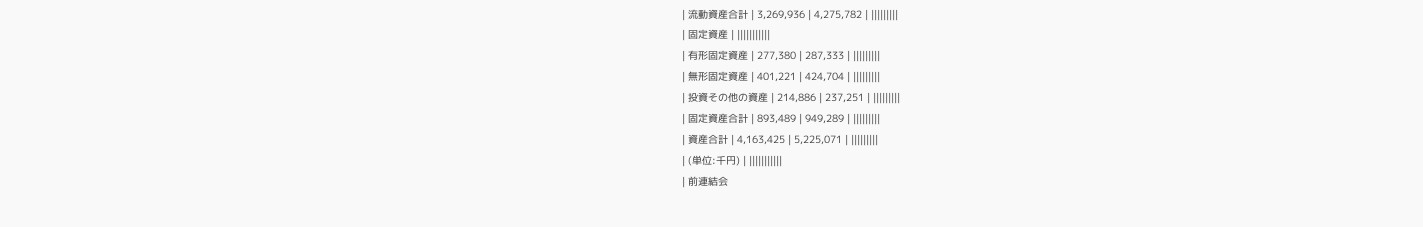| 流動資産合計 | 3,269,936 | 4,275,782 | |||||||||
| 固定資産 | |||||||||||
| 有形固定資産 | 277,380 | 287,333 | |||||||||
| 無形固定資産 | 401,221 | 424,704 | |||||||||
| 投資その他の資産 | 214,886 | 237,251 | |||||||||
| 固定資産合計 | 893,489 | 949,289 | |||||||||
| 資産合計 | 4,163,425 | 5,225,071 | |||||||||
| (単位:千円) | |||||||||||
| 前連結会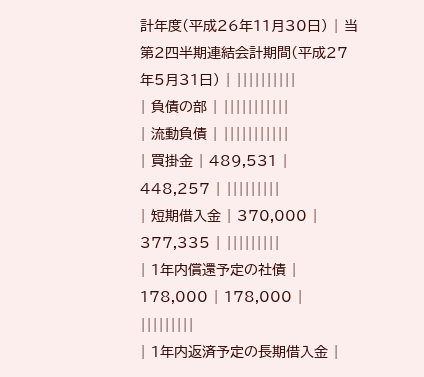計年度(平成26年11月30日) | 当第2四半期連結会計期間(平成27年5月31日) | ||||||||||
| 負債の部 | |||||||||||
| 流動負債 | |||||||||||
| 買掛金 | 489,531 | 448,257 | |||||||||
| 短期借入金 | 370,000 | 377,335 | |||||||||
| 1年内償還予定の社債 | 178,000 | 178,000 | |||||||||
| 1年内返済予定の長期借入金 |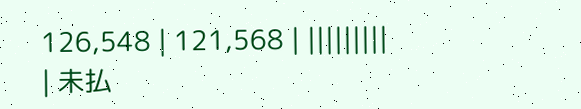126,548 | 121,568 | |||||||||
| 未払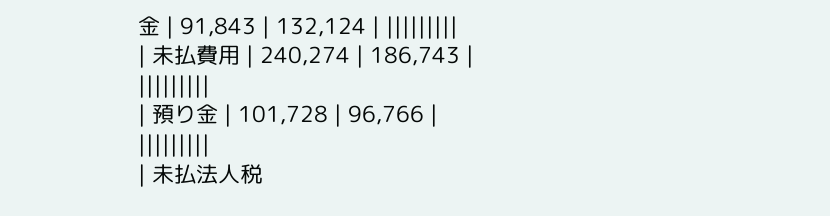金 | 91,843 | 132,124 | |||||||||
| 未払費用 | 240,274 | 186,743 | |||||||||
| 預り金 | 101,728 | 96,766 | |||||||||
| 未払法人税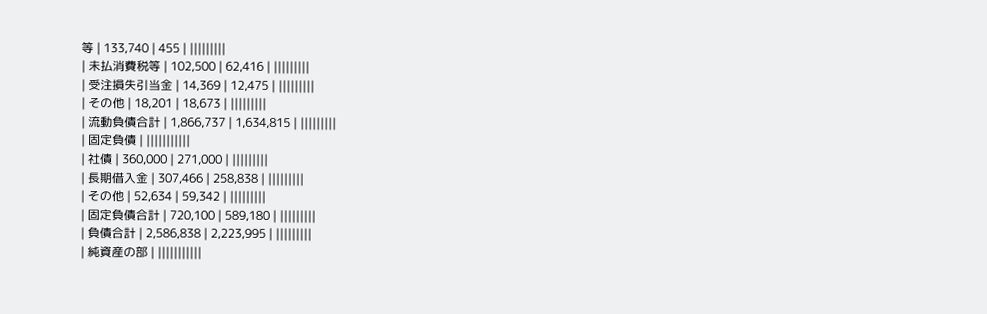等 | 133,740 | 455 | |||||||||
| 未払消費税等 | 102,500 | 62,416 | |||||||||
| 受注損失引当金 | 14,369 | 12,475 | |||||||||
| その他 | 18,201 | 18,673 | |||||||||
| 流動負債合計 | 1,866,737 | 1,634,815 | |||||||||
| 固定負債 | |||||||||||
| 社債 | 360,000 | 271,000 | |||||||||
| 長期借入金 | 307,466 | 258,838 | |||||||||
| その他 | 52,634 | 59,342 | |||||||||
| 固定負債合計 | 720,100 | 589,180 | |||||||||
| 負債合計 | 2,586,838 | 2,223,995 | |||||||||
| 純資産の部 | |||||||||||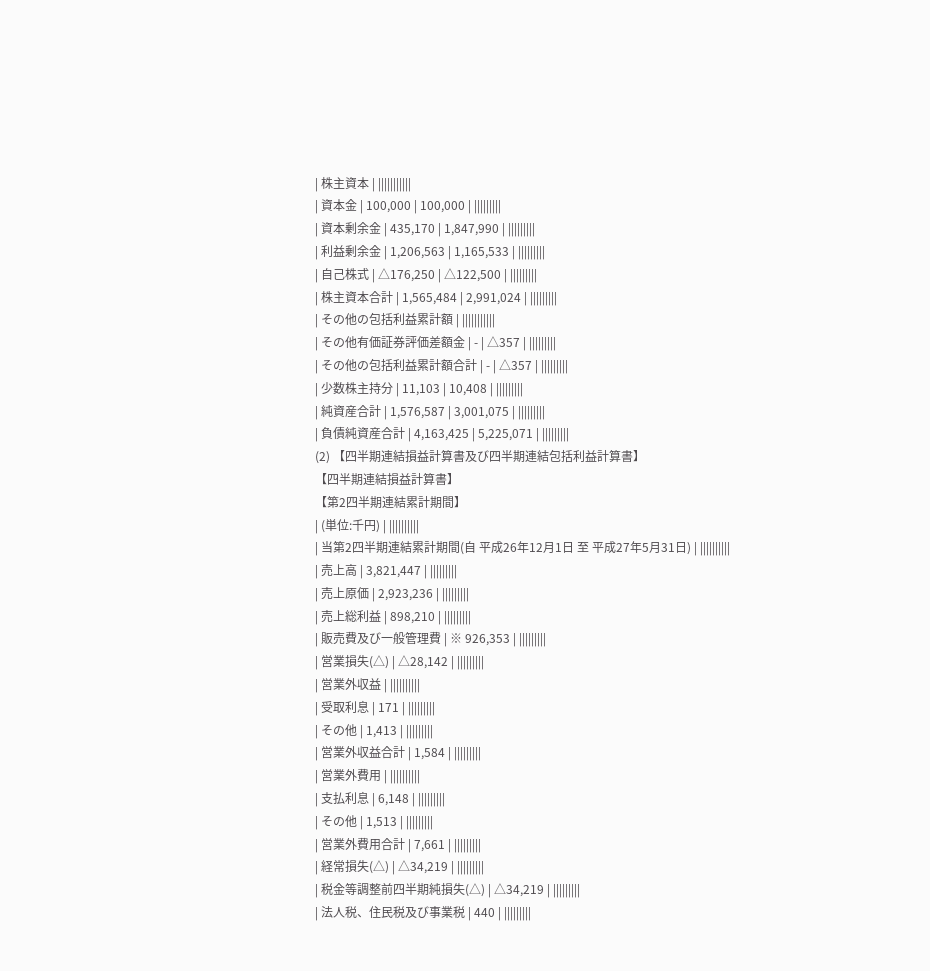| 株主資本 | |||||||||||
| 資本金 | 100,000 | 100,000 | |||||||||
| 資本剰余金 | 435,170 | 1,847,990 | |||||||||
| 利益剰余金 | 1,206,563 | 1,165,533 | |||||||||
| 自己株式 | △176,250 | △122,500 | |||||||||
| 株主資本合計 | 1,565,484 | 2,991,024 | |||||||||
| その他の包括利益累計額 | |||||||||||
| その他有価証券評価差額金 | - | △357 | |||||||||
| その他の包括利益累計額合計 | - | △357 | |||||||||
| 少数株主持分 | 11,103 | 10,408 | |||||||||
| 純資産合計 | 1,576,587 | 3,001,075 | |||||||||
| 負債純資産合計 | 4,163,425 | 5,225,071 | |||||||||
(2) 【四半期連結損益計算書及び四半期連結包括利益計算書】
【四半期連結損益計算書】
【第2四半期連結累計期間】
| (単位:千円) | ||||||||||
| 当第2四半期連結累計期間(自 平成26年12月1日 至 平成27年5月31日) | ||||||||||
| 売上高 | 3,821,447 | |||||||||
| 売上原価 | 2,923,236 | |||||||||
| 売上総利益 | 898,210 | |||||||||
| 販売費及び一般管理費 | ※ 926,353 | |||||||||
| 営業損失(△) | △28,142 | |||||||||
| 営業外収益 | ||||||||||
| 受取利息 | 171 | |||||||||
| その他 | 1,413 | |||||||||
| 営業外収益合計 | 1,584 | |||||||||
| 営業外費用 | ||||||||||
| 支払利息 | 6,148 | |||||||||
| その他 | 1,513 | |||||||||
| 営業外費用合計 | 7,661 | |||||||||
| 経常損失(△) | △34,219 | |||||||||
| 税金等調整前四半期純損失(△) | △34,219 | |||||||||
| 法人税、住民税及び事業税 | 440 | |||||||||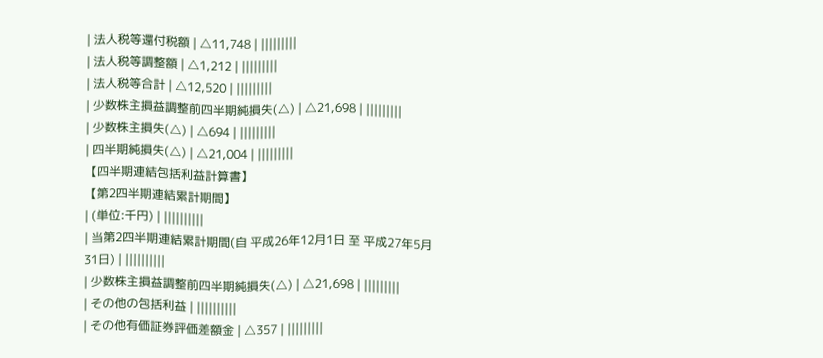| 法人税等還付税額 | △11,748 | |||||||||
| 法人税等調整額 | △1,212 | |||||||||
| 法人税等合計 | △12,520 | |||||||||
| 少数株主損益調整前四半期純損失(△) | △21,698 | |||||||||
| 少数株主損失(△) | △694 | |||||||||
| 四半期純損失(△) | △21,004 | |||||||||
【四半期連結包括利益計算書】
【第2四半期連結累計期間】
| (単位:千円) | ||||||||||
| 当第2四半期連結累計期間(自 平成26年12月1日 至 平成27年5月31日) | ||||||||||
| 少数株主損益調整前四半期純損失(△) | △21,698 | |||||||||
| その他の包括利益 | ||||||||||
| その他有価証券評価差額金 | △357 | |||||||||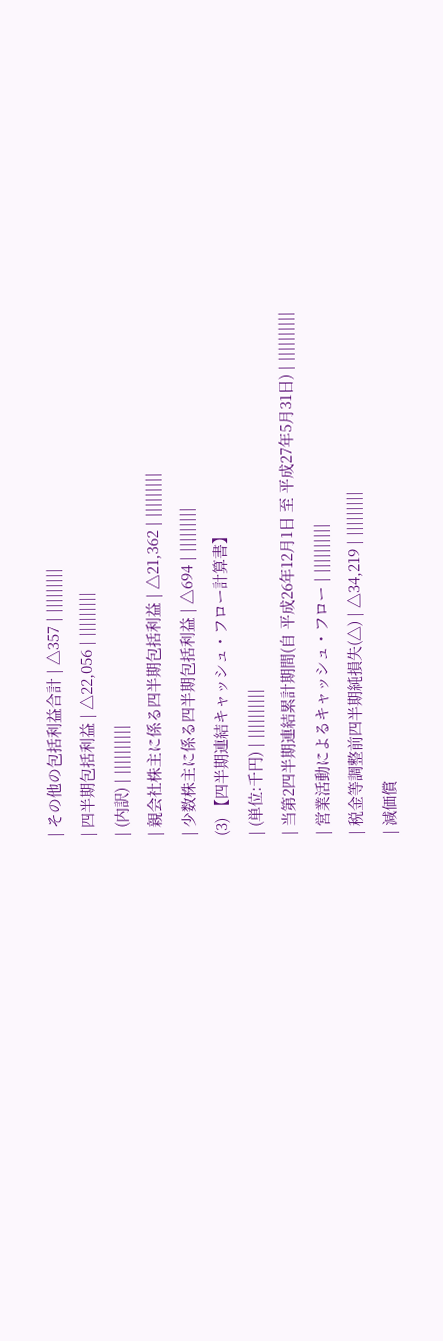| その他の包括利益合計 | △357 | |||||||||
| 四半期包括利益 | △22,056 | |||||||||
| (内訳) | ||||||||||
| 親会社株主に係る四半期包括利益 | △21,362 | |||||||||
| 少数株主に係る四半期包括利益 | △694 | |||||||||
(3) 【四半期連結キャッシュ・フロー計算書】
| (単位:千円) | ||||||||||
| 当第2四半期連結累計期間(自 平成26年12月1日 至 平成27年5月31日) | ||||||||||
| 営業活動によるキャッシュ・フロー | ||||||||||
| 税金等調整前四半期純損失(△) | △34,219 | |||||||||
| 減価償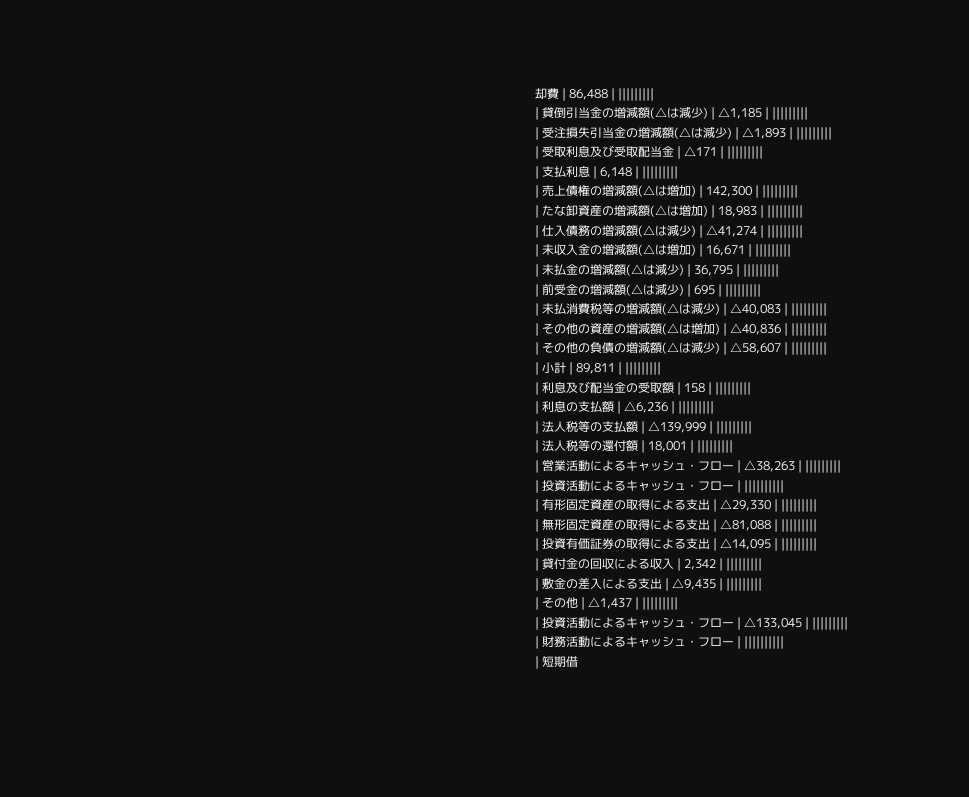却費 | 86,488 | |||||||||
| 貸倒引当金の増減額(△は減少) | △1,185 | |||||||||
| 受注損失引当金の増減額(△は減少) | △1,893 | |||||||||
| 受取利息及び受取配当金 | △171 | |||||||||
| 支払利息 | 6,148 | |||||||||
| 売上債権の増減額(△は増加) | 142,300 | |||||||||
| たな卸資産の増減額(△は増加) | 18,983 | |||||||||
| 仕入債務の増減額(△は減少) | △41,274 | |||||||||
| 未収入金の増減額(△は増加) | 16,671 | |||||||||
| 未払金の増減額(△は減少) | 36,795 | |||||||||
| 前受金の増減額(△は減少) | 695 | |||||||||
| 未払消費税等の増減額(△は減少) | △40,083 | |||||||||
| その他の資産の増減額(△は増加) | △40,836 | |||||||||
| その他の負債の増減額(△は減少) | △58,607 | |||||||||
| 小計 | 89,811 | |||||||||
| 利息及び配当金の受取額 | 158 | |||||||||
| 利息の支払額 | △6,236 | |||||||||
| 法人税等の支払額 | △139,999 | |||||||||
| 法人税等の還付額 | 18,001 | |||||||||
| 営業活動によるキャッシュ・フロー | △38,263 | |||||||||
| 投資活動によるキャッシュ・フロー | ||||||||||
| 有形固定資産の取得による支出 | △29,330 | |||||||||
| 無形固定資産の取得による支出 | △81,088 | |||||||||
| 投資有価証券の取得による支出 | △14,095 | |||||||||
| 貸付金の回収による収入 | 2,342 | |||||||||
| 敷金の差入による支出 | △9,435 | |||||||||
| その他 | △1,437 | |||||||||
| 投資活動によるキャッシュ・フロー | △133,045 | |||||||||
| 財務活動によるキャッシュ・フロー | ||||||||||
| 短期借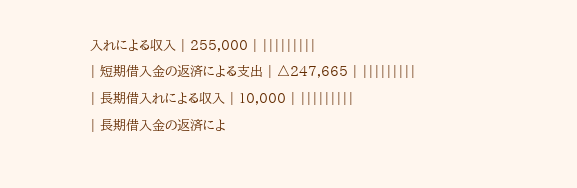入れによる収入 | 255,000 | |||||||||
| 短期借入金の返済による支出 | △247,665 | |||||||||
| 長期借入れによる収入 | 10,000 | |||||||||
| 長期借入金の返済によ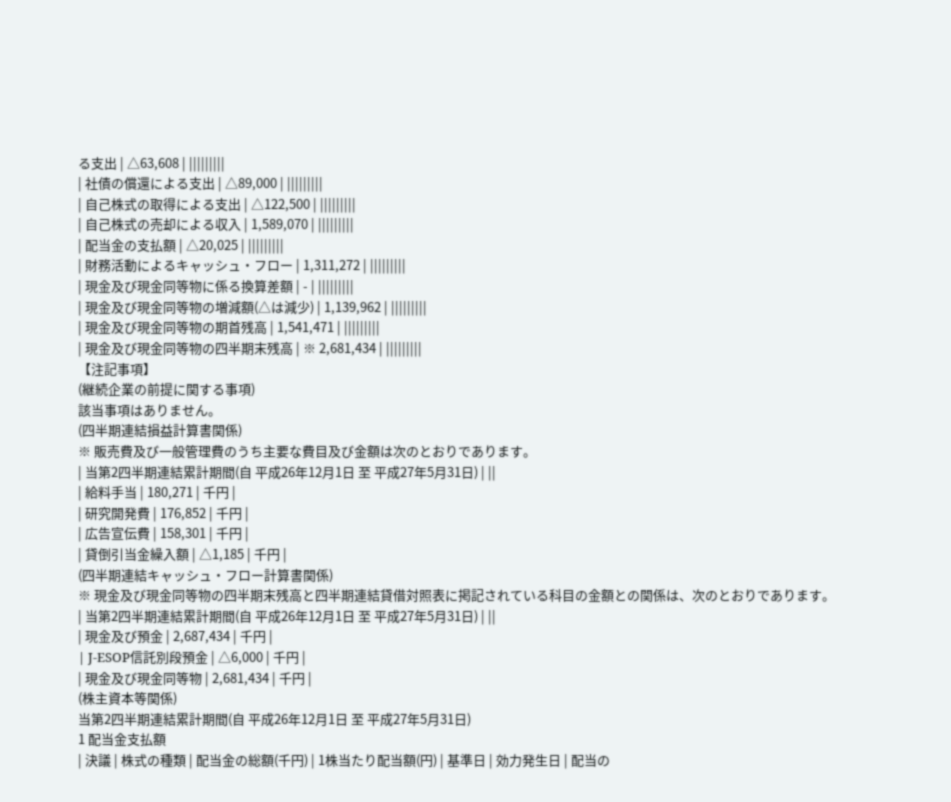る支出 | △63,608 | |||||||||
| 社債の償還による支出 | △89,000 | |||||||||
| 自己株式の取得による支出 | △122,500 | |||||||||
| 自己株式の売却による収入 | 1,589,070 | |||||||||
| 配当金の支払額 | △20,025 | |||||||||
| 財務活動によるキャッシュ・フロー | 1,311,272 | |||||||||
| 現金及び現金同等物に係る換算差額 | - | |||||||||
| 現金及び現金同等物の増減額(△は減少) | 1,139,962 | |||||||||
| 現金及び現金同等物の期首残高 | 1,541,471 | |||||||||
| 現金及び現金同等物の四半期末残高 | ※ 2,681,434 | |||||||||
【注記事項】
(継続企業の前提に関する事項)
該当事項はありません。
(四半期連結損益計算書関係)
※ 販売費及び一般管理費のうち主要な費目及び金額は次のとおりであります。
| 当第2四半期連結累計期間(自 平成26年12月1日 至 平成27年5月31日) | ||
| 給料手当 | 180,271 | 千円 |
| 研究開発費 | 176,852 | 千円 |
| 広告宣伝費 | 158,301 | 千円 |
| 貸倒引当金繰入額 | △1,185 | 千円 |
(四半期連結キャッシュ・フロー計算書関係)
※ 現金及び現金同等物の四半期末残高と四半期連結貸借対照表に掲記されている科目の金額との関係は、次のとおりであります。
| 当第2四半期連結累計期間(自 平成26年12月1日 至 平成27年5月31日) | ||
| 現金及び預金 | 2,687,434 | 千円 |
| J-ESOP信託別段預金 | △6,000 | 千円 |
| 現金及び現金同等物 | 2,681,434 | 千円 |
(株主資本等関係)
当第2四半期連結累計期間(自 平成26年12月1日 至 平成27年5月31日)
1 配当金支払額
| 決議 | 株式の種類 | 配当金の総額(千円) | 1株当たり配当額(円) | 基準日 | 効力発生日 | 配当の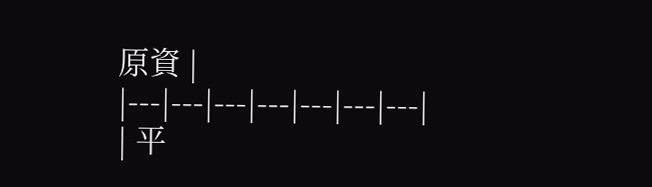原資 |
|---|---|---|---|---|---|---|
| 平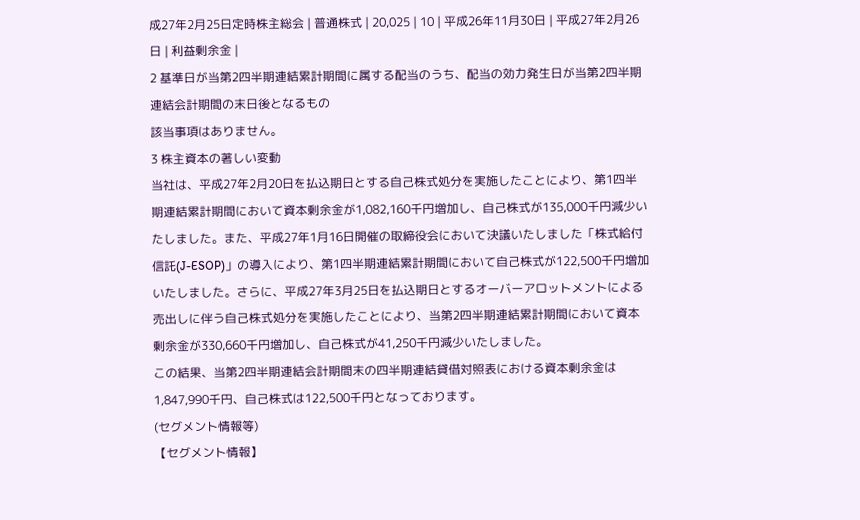成27年2月25日定時株主総会 | 普通株式 | 20,025 | 10 | 平成26年11月30日 | 平成27年2月26日 | 利益剰余金 |
2 基準日が当第2四半期連結累計期間に属する配当のうち、配当の効力発生日が当第2四半期連結会計期間の末日後となるもの
該当事項はありません。
3 株主資本の著しい変動
当社は、平成27年2月20日を払込期日とする自己株式処分を実施したことにより、第1四半期連結累計期間において資本剰余金が1,082,160千円増加し、自己株式が135,000千円減少いたしました。また、平成27年1月16日開催の取締役会において決議いたしました「株式給付信託(J-ESOP)」の導入により、第1四半期連結累計期間において自己株式が122,500千円増加いたしました。さらに、平成27年3月25日を払込期日とするオーバーアロットメントによる売出しに伴う自己株式処分を実施したことにより、当第2四半期連結累計期間において資本剰余金が330,660千円増加し、自己株式が41,250千円減少いたしました。
この結果、当第2四半期連結会計期間末の四半期連結貸借対照表における資本剰余金は1,847,990千円、自己株式は122,500千円となっております。
(セグメント情報等)
【セグメント情報】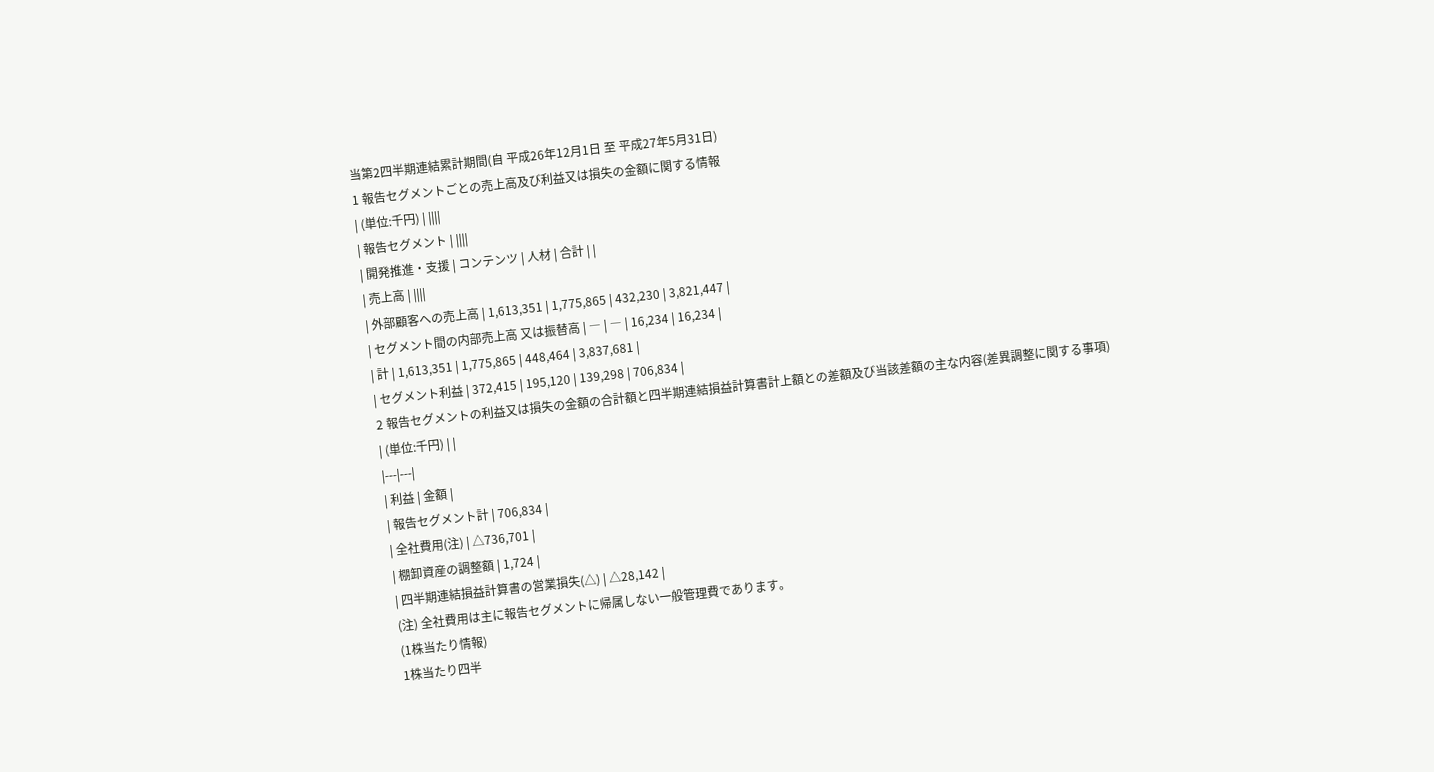当第2四半期連結累計期間(自 平成26年12月1日 至 平成27年5月31日)
1 報告セグメントごとの売上高及び利益又は損失の金額に関する情報
| (単位:千円) | ||||
| 報告セグメント | ||||
| 開発推進・支援 | コンテンツ | 人材 | 合計 | |
| 売上高 | ||||
| 外部顧客への売上高 | 1,613,351 | 1,775,865 | 432,230 | 3,821,447 |
| セグメント間の内部売上高 又は振替高 | ― | ― | 16,234 | 16,234 |
| 計 | 1,613,351 | 1,775,865 | 448,464 | 3,837,681 |
| セグメント利益 | 372,415 | 195,120 | 139,298 | 706,834 |
2 報告セグメントの利益又は損失の金額の合計額と四半期連結損益計算書計上額との差額及び当該差額の主な内容(差異調整に関する事項)
| (単位:千円) | |
|---|---|
| 利益 | 金額 |
| 報告セグメント計 | 706,834 |
| 全社費用(注) | △736,701 |
| 棚卸資産の調整額 | 1,724 |
| 四半期連結損益計算書の営業損失(△) | △28,142 |
(注) 全社費用は主に報告セグメントに帰属しない一般管理費であります。
(1株当たり情報)
1株当たり四半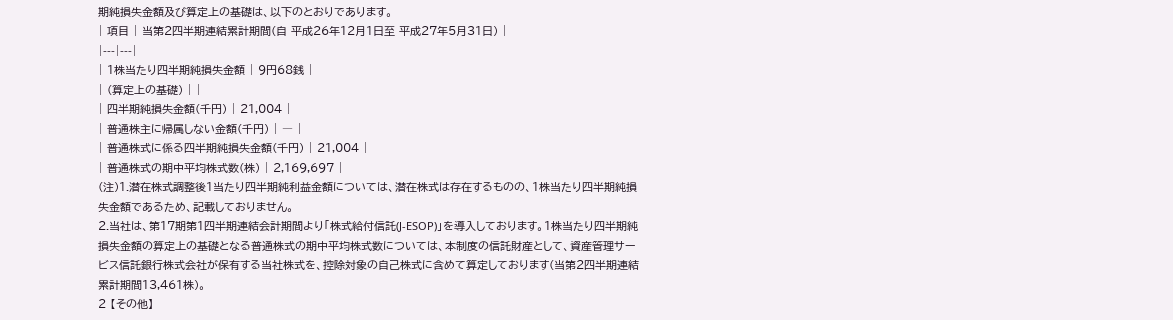期純損失金額及び算定上の基礎は、以下のとおりであります。
| 項目 | 当第2四半期連結累計期間(自 平成26年12月1日至 平成27年5月31日) |
|---|---|
| 1株当たり四半期純損失金額 | 9円68銭 |
| (算定上の基礎) | |
| 四半期純損失金額(千円) | 21,004 |
| 普通株主に帰属しない金額(千円) | ― |
| 普通株式に係る四半期純損失金額(千円) | 21,004 |
| 普通株式の期中平均株式数(株) | 2,169,697 |
(注)1.潜在株式調整後1当たり四半期純利益金額については、潜在株式は存在するものの、1株当たり四半期純損失金額であるため、記載しておりません。
2.当社は、第17期第1四半期連結会計期間より「株式給付信託(J-ESOP)」を導入しております。1株当たり四半期純損失金額の算定上の基礎となる普通株式の期中平均株式数については、本制度の信託財産として、資産管理サービス信託銀行株式会社が保有する当社株式を、控除対象の自己株式に含めて算定しております(当第2四半期連結累計期間13,461株)。
2 【その他】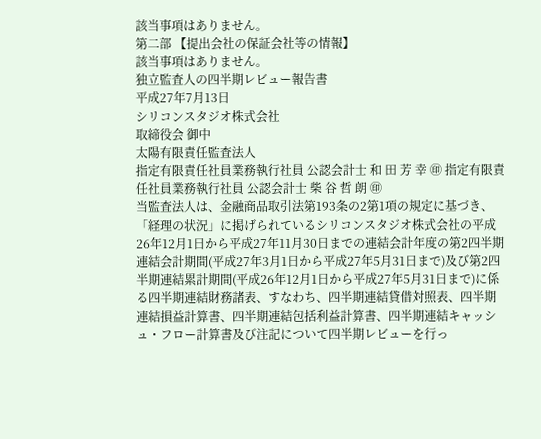該当事項はありません。
第二部 【提出会社の保証会社等の情報】
該当事項はありません。
独立監査人の四半期レビュー報告書
平成27年7月13日
シリコンスタジオ株式会社
取締役会 御中
太陽有限責任監査法人
指定有限責任社員業務執行社員 公認会計士 和 田 芳 幸 ㊞ 指定有限責任社員業務執行社員 公認会計士 柴 谷 哲 朗 ㊞
当監査法人は、金融商品取引法第193条の2第1項の規定に基づき、「経理の状況」に掲げられているシリコンスタジオ株式会社の平成26年12月1日から平成27年11月30日までの連結会計年度の第2四半期連結会計期間(平成27年3月1日から平成27年5月31日まで)及び第2四半期連結累計期間(平成26年12月1日から平成27年5月31日まで)に係る四半期連結財務諸表、すなわち、四半期連結貸借対照表、四半期連結損益計算書、四半期連結包括利益計算書、四半期連結キャッシュ・フロー計算書及び注記について四半期レビューを行っ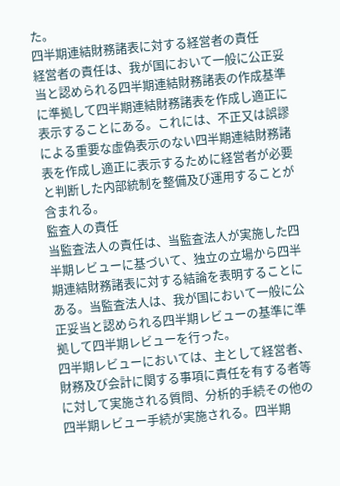た。
四半期連結財務諸表に対する経営者の責任
経営者の責任は、我が国において一般に公正妥当と認められる四半期連結財務諸表の作成基準に準拠して四半期連結財務諸表を作成し適正に表示することにある。これには、不正又は誤謬による重要な虚偽表示のない四半期連結財務諸表を作成し適正に表示するために経営者が必要と判断した内部統制を整備及び運用することが含まれる。
監査人の責任
当監査法人の責任は、当監査法人が実施した四半期レビューに基づいて、独立の立場から四半期連結財務諸表に対する結論を表明することにある。当監査法人は、我が国において一般に公正妥当と認められる四半期レビューの基準に準拠して四半期レビューを行った。
四半期レビューにおいては、主として経営者、財務及び会計に関する事項に責任を有する者等に対して実施される質問、分析的手続その他の四半期レビュー手続が実施される。四半期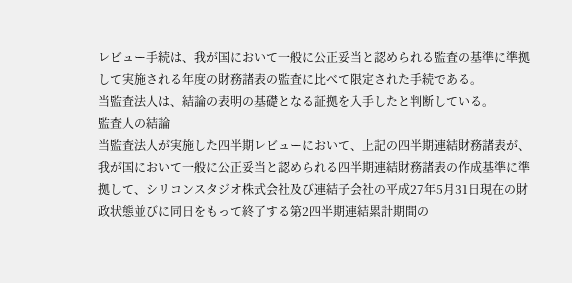レビュー手続は、我が国において一般に公正妥当と認められる監査の基準に準拠して実施される年度の財務諸表の監査に比べて限定された手続である。
当監査法人は、結論の表明の基礎となる証拠を入手したと判断している。
監査人の結論
当監査法人が実施した四半期レビューにおいて、上記の四半期連結財務諸表が、我が国において一般に公正妥当と認められる四半期連結財務諸表の作成基準に準拠して、シリコンスタジオ株式会社及び連結子会社の平成27年5月31日現在の財政状態並びに同日をもって終了する第2四半期連結累計期間の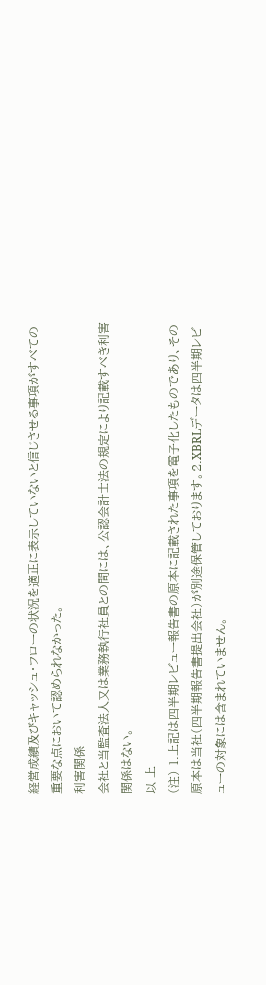経営成績及びキャッシュ・フローの状況を適正に表示していないと信じさせる事項がすべての重要な点において認められなかった。
利害関係
会社と当監査法人又は業務執行社員との間には、公認会計士法の規定により記載すべき利害関係はない。
以 上
(注) 1.上記は四半期レビュー報告書の原本に記載された事項を電子化したものであり、その原本は当社(四半期報告書提出会社)が別途保管しております。2.XBRLデータは四半期レビューの対象には含まれていません。